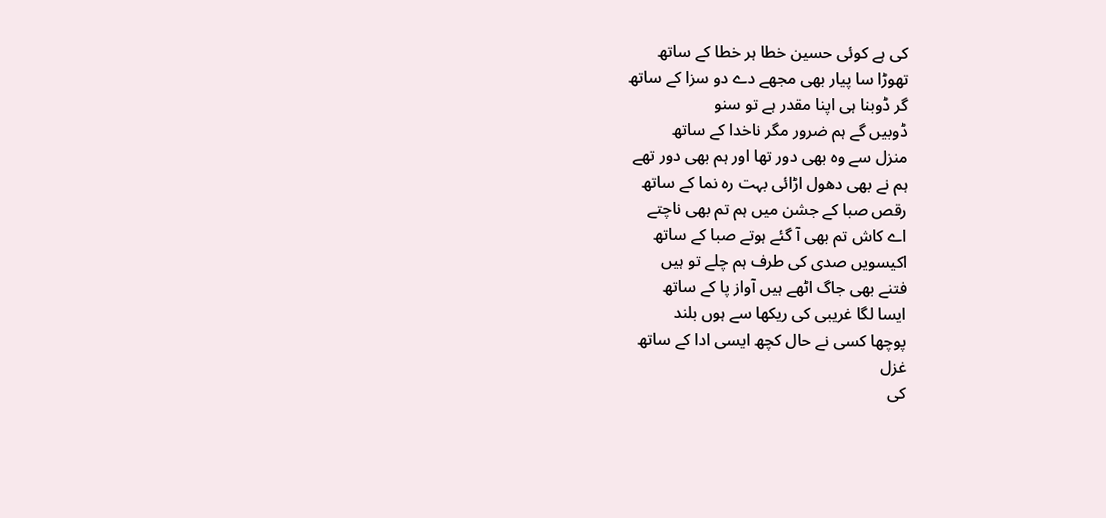کی ہے کوئی حسین خطا ہر خطا کے ساتھ
تھوڑا سا پیار بھی مجھے دے دو سزا کے ساتھ
گر ڈوبنا ہی اپنا مقدر ہے تو سنو
ڈوبیں گے ہم ضرور مگر ناخدا کے ساتھ
منزل سے وہ بھی دور تھا اور ہم بھی دور تھے
ہم نے بھی دھول اڑائی بہت رہ نما کے ساتھ
رقص صبا کے جشن میں ہم تم بھی ناچتے
اے کاش تم بھی آ گئے ہوتے صبا کے ساتھ
اکیسویں صدی کی طرف ہم چلے تو ہیں
فتنے بھی جاگ اٹھے ہیں آواز پا کے ساتھ
ایسا لگا غریبی کی ریکھا سے ہوں بلند
پوچھا کسی نے حال کچھ ایسی ادا کے ساتھ
غزل
کی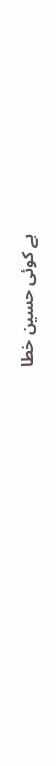ہے کوئی حسین خطا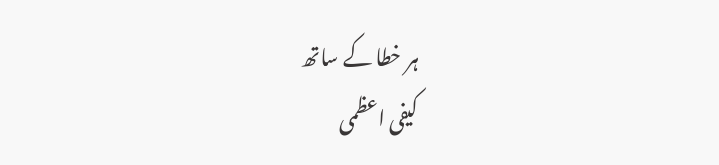ہر خطا کے ساتھ
کیفی اعظمی